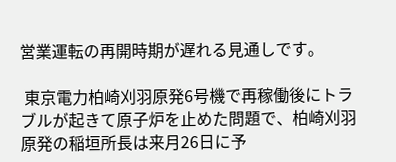営業運転の再開時期が遅れる見通しです。

 東京電力柏崎刈羽原発6号機で再稼働後にトラブルが起きて原子炉を止めた問題で、柏崎刈羽原発の稲垣所長は来月26日に予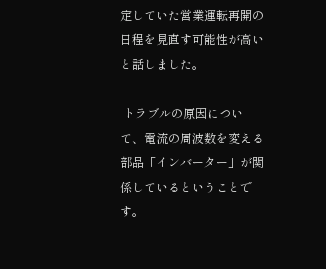定していた営業運転再開の日程を見直す可能性が高いと話しました。

 トラブルの原因について、電流の周波数を変える部品「インバーター」が関係しているということです。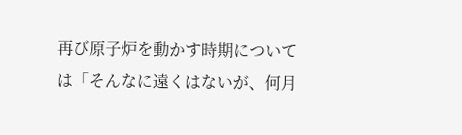再び原子炉を動かす時期については「そんなに遠くはないが、何月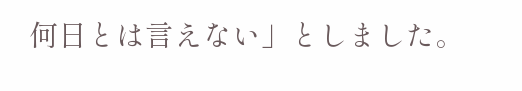何日とは言えない」としました。